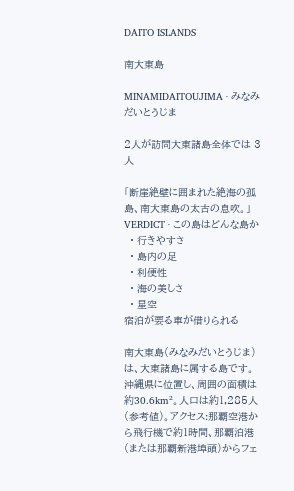DAITO ISLANDS

南大東島

MINAMIDAITOUJIMA · みなみだいとうじま

2人が訪問大東諸島全体では 3人

「断崖絶壁に囲まれた絶海の孤島、南大東島の太古の息吹。」
VERDICT · この島はどんな島か
  • 行きやすさ
  • 島内の足
  • 利便性
  • 海の美しさ
  • 星空
宿泊が要る車が借りられる

南大東島(みなみだいとうじま)は、大東諸島に属する島です。 沖縄県に位置し、周囲の面積は約30.6km²。人口は約1,285人(参考値)。アクセス:那覇空港から飛行機で約1時間、那覇泊港(または那覇新港埠頭)からフェ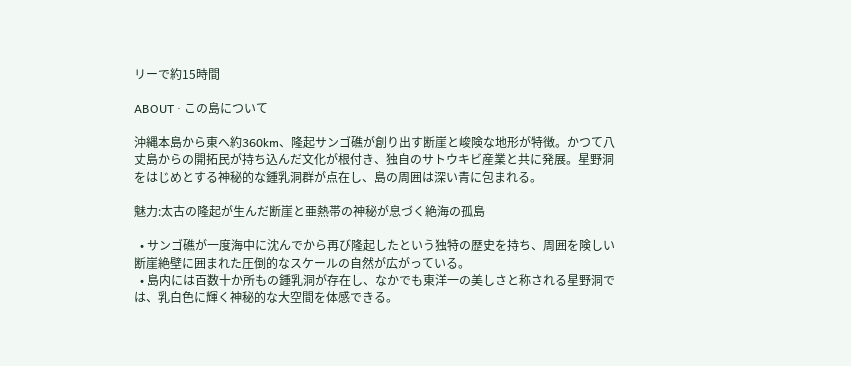リーで約15時間

ABOUT · この島について

沖縄本島から東へ約360km、隆起サンゴ礁が創り出す断崖と峻険な地形が特徴。かつて八丈島からの開拓民が持ち込んだ文化が根付き、独自のサトウキビ産業と共に発展。星野洞をはじめとする神秘的な鍾乳洞群が点在し、島の周囲は深い青に包まれる。

魅力:太古の隆起が生んだ断崖と亜熱帯の神秘が息づく絶海の孤島

  • サンゴ礁が一度海中に沈んでから再び隆起したという独特の歴史を持ち、周囲を険しい断崖絶壁に囲まれた圧倒的なスケールの自然が広がっている。
  • 島内には百数十か所もの鍾乳洞が存在し、なかでも東洋一の美しさと称される星野洞では、乳白色に輝く神秘的な大空間を体感できる。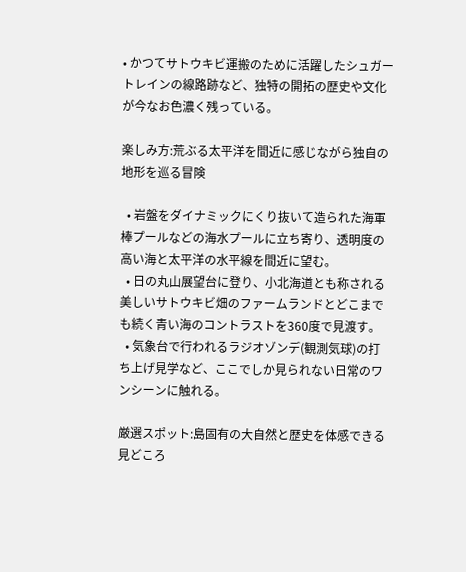• かつてサトウキビ運搬のために活躍したシュガートレインの線路跡など、独特の開拓の歴史や文化が今なお色濃く残っている。

楽しみ方:荒ぶる太平洋を間近に感じながら独自の地形を巡る冒険

  • 岩盤をダイナミックにくり抜いて造られた海軍棒プールなどの海水プールに立ち寄り、透明度の高い海と太平洋の水平線を間近に望む。
  • 日の丸山展望台に登り、小北海道とも称される美しいサトウキビ畑のファームランドとどこまでも続く青い海のコントラストを360度で見渡す。
  • 気象台で行われるラジオゾンデ(観測気球)の打ち上げ見学など、ここでしか見られない日常のワンシーンに触れる。

厳選スポット:島固有の大自然と歴史を体感できる見どころ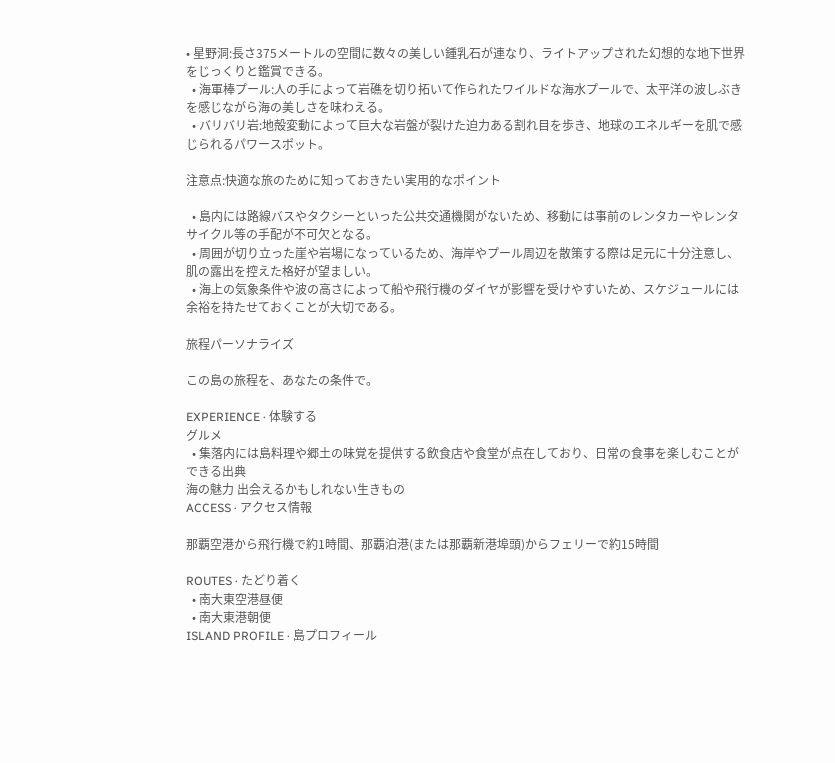• 星野洞:長さ375メートルの空間に数々の美しい鍾乳石が連なり、ライトアップされた幻想的な地下世界をじっくりと鑑賞できる。
  • 海軍棒プール:人の手によって岩礁を切り拓いて作られたワイルドな海水プールで、太平洋の波しぶきを感じながら海の美しさを味わえる。
  • バリバリ岩:地殻変動によって巨大な岩盤が裂けた迫力ある割れ目を歩き、地球のエネルギーを肌で感じられるパワースポット。

注意点:快適な旅のために知っておきたい実用的なポイント

  • 島内には路線バスやタクシーといった公共交通機関がないため、移動には事前のレンタカーやレンタサイクル等の手配が不可欠となる。
  • 周囲が切り立った崖や岩場になっているため、海岸やプール周辺を散策する際は足元に十分注意し、肌の露出を控えた格好が望ましい。
  • 海上の気象条件や波の高さによって船や飛行機のダイヤが影響を受けやすいため、スケジュールには余裕を持たせておくことが大切である。

旅程パーソナライズ

この島の旅程を、あなたの条件で。

EXPERIENCE · 体験する
グルメ
  • 集落内には島料理や郷土の味覚を提供する飲食店や食堂が点在しており、日常の食事を楽しむことができる出典
海の魅力 出会えるかもしれない生きもの
ACCESS · アクセス情報

那覇空港から飛行機で約1時間、那覇泊港(または那覇新港埠頭)からフェリーで約15時間

ROUTES · たどり着く
  • 南大東空港昼便
  • 南大東港朝便
ISLAND PROFILE · 島プロフィール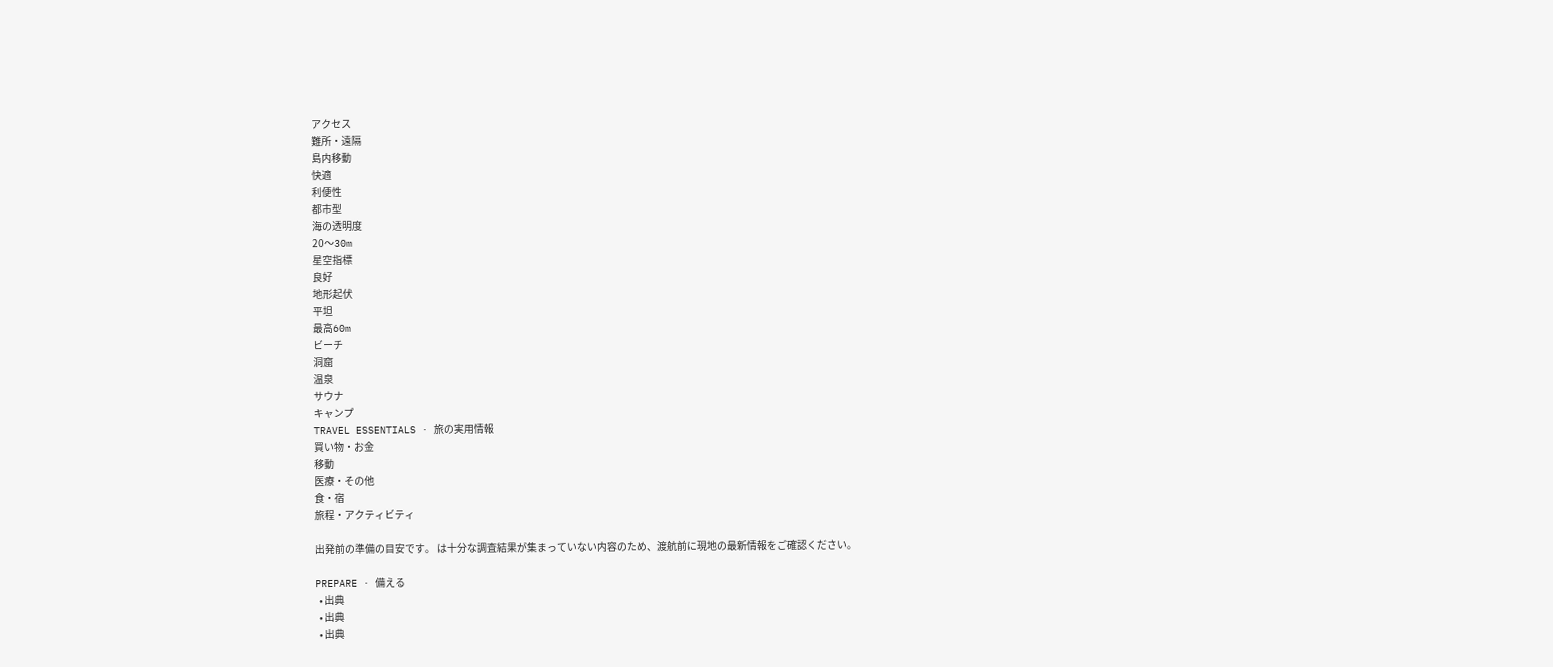アクセス
難所・遠隔
島内移動
快適
利便性
都市型
海の透明度
20〜30m
星空指標
良好
地形起伏
平坦
最高60m
ビーチ
洞窟
温泉
サウナ
キャンプ
TRAVEL ESSENTIALS · 旅の実用情報
買い物・お金
移動
医療・その他
食・宿
旅程・アクティビティ

出発前の準備の目安です。 は十分な調査結果が集まっていない内容のため、渡航前に現地の最新情報をご確認ください。

PREPARE · 備える
  • 出典
  • 出典
  • 出典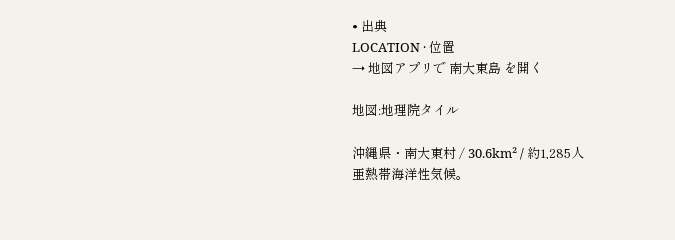• 出典
LOCATION · 位置
→ 地図アプリで 南大東島 を開く

地図:地理院タイル

沖縄県・南大東村 / 30.6km² / 約1,285人
亜熱帯海洋性気候。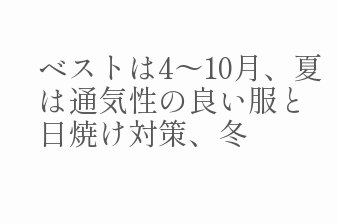ベストは4〜10月、夏は通気性の良い服と日焼け対策、冬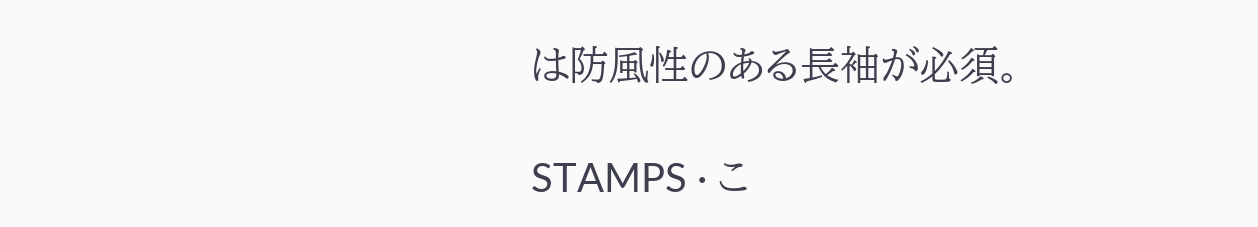は防風性のある長袖が必須。

STAMPS · こ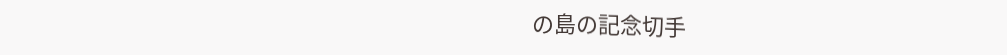の島の記念切手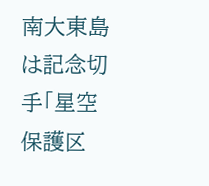南大東島は記念切手「星空保護区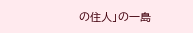の住人」の一島